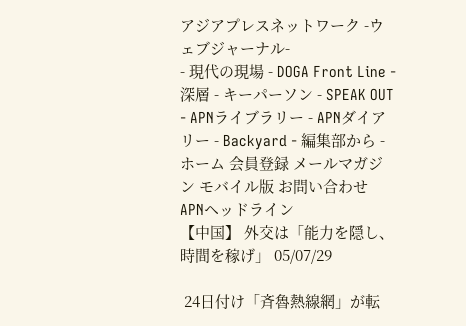アジアプレスネットワーク -ウェブジャーナル-
- 現代の現場 - DOGA Front Line - 深層 - キーパーソン - SPEAK OUT - APNライブラリー - APNダイアリー - Backyard - 編集部から -
ホーム 会員登録 メールマガジン モバイル版 お問い合わせ
APNヘッドライン
【中国】 外交は「能力を隠し、時間を稼げ」 05/07/29

 24日付け「斉魯熱線網」が転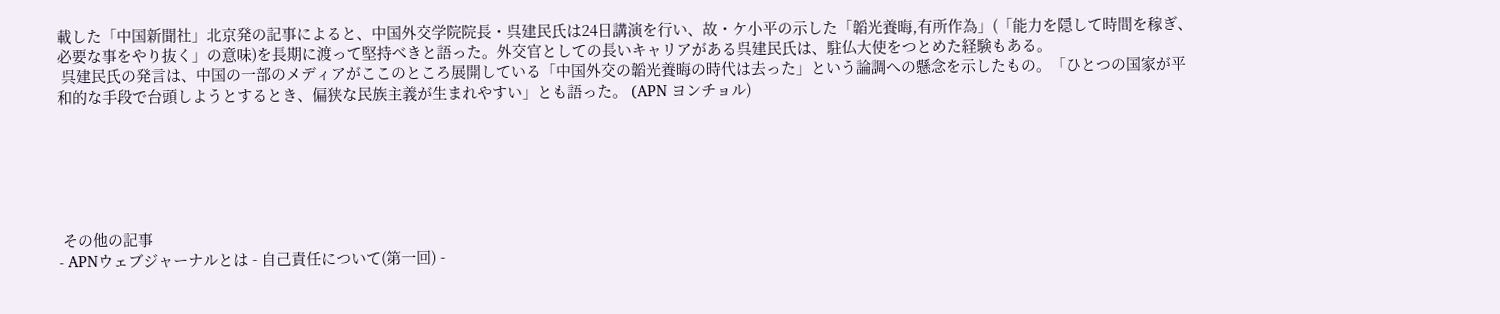載した「中国新聞社」北京発の記事によると、中国外交学院院長・呉建民氏は24日講演を行い、故・ケ小平の示した「韜光養晦,有所作為」(「能力を隠して時間を稼ぎ、必要な事をやり抜く」の意味)を長期に渡って堅持べきと語った。外交官としての長いキャリアがある呉建民氏は、駐仏大使をつとめた経験もある。
 呉建民氏の発言は、中国の一部のメディアがここのところ展開している「中国外交の韜光養晦の時代は去った」という論調への懸念を示したもの。「ひとつの国家が平和的な手段で台頭しようとするとき、偏狭な民族主義が生まれやすい」とも語った。 (APN ヨンチョル)






 その他の記事
- APNウェブジャーナルとは - 自己責任について(第一回) -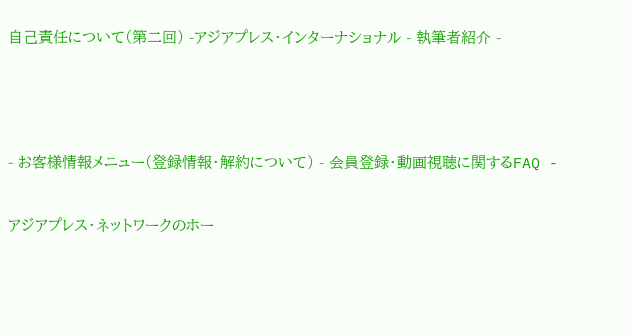自己責任について(第二回) -アジアプレス・インターナショナル - 執筆者紹介 -



- お客様情報メニュー(登録情報・解約について) - 会員登録・動画視聴に関するFAQ -

アジアプレス・ネットワークのホー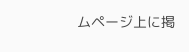ムページ上に掲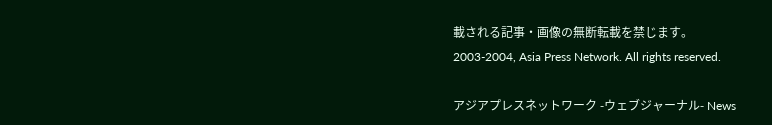載される記事・画像の無断転載を禁じます。
2003-2004, Asia Press Network. All rights reserved.

アジアプレスネットワーク -ウェブジャーナル- News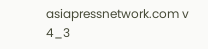asiapressnetwork.com v 4_3